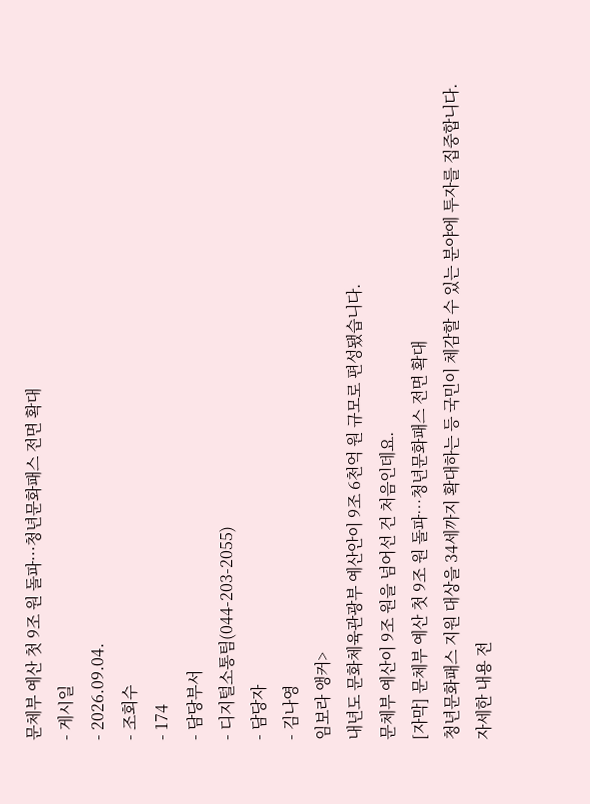문체부 예산 첫 9조 원 돌파···청년문화패스 전면 확대
- 게시일
- 2026.09.04.
- 조회수
- 174
- 담당부서
- 디지털소통팀(044-203-2055)
- 담당자
- 김나영
임보라 앵커>
내년도 문화체육관광부 예산안이 9조 6천억 원 규모로 편성됐습니다.
문체부 예산이 9조 원을 넘어선 건 처음인데요.
[자막] 문체부 예산 첫 9조 원 돌파…청년문화패스 전면 확대
청년문화패스 지원 대상을 34세까지 확대하는 등 국민이 체감할 수 있는 분야에 투자를 집중합니다.
자세한 내용 전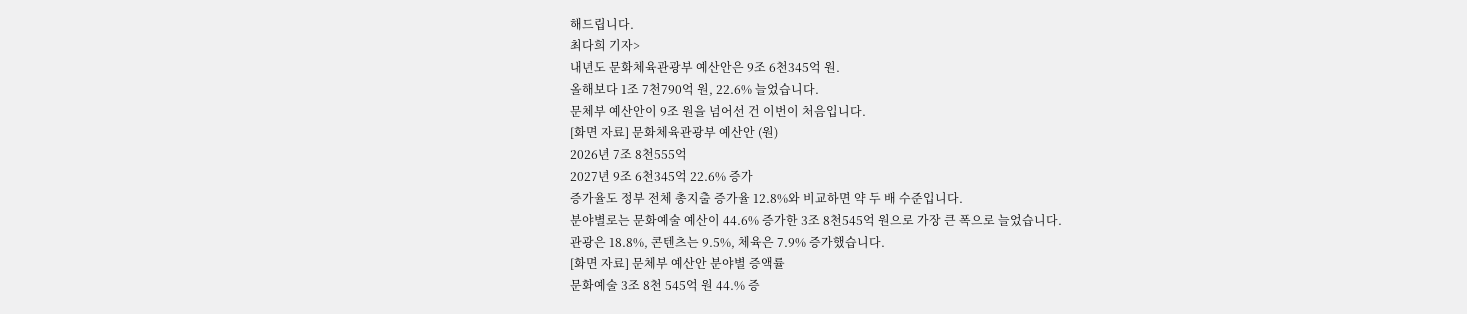해드립니다.
최다희 기자>
내년도 문화체육관광부 예산안은 9조 6천345억 원.
올해보다 1조 7천790억 원, 22.6% 늘었습니다.
문체부 예산안이 9조 원을 넘어선 건 이번이 처음입니다.
[화면 자료] 문화체육관광부 예산안 (원)
2026년 7조 8천555억
2027년 9조 6천345억 22.6% 증가
증가율도 정부 전체 총지출 증가율 12.8%와 비교하면 약 두 배 수준입니다.
분야별로는 문화예술 예산이 44.6% 증가한 3조 8천545억 원으로 가장 큰 폭으로 늘었습니다.
관광은 18.8%, 콘텐츠는 9.5%, 체육은 7.9% 증가했습니다.
[화면 자료] 문체부 예산안 분야별 증액률
문화예술 3조 8천 545억 원 44.% 증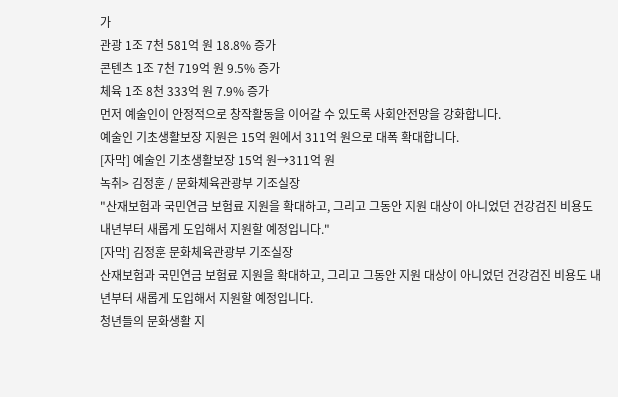가
관광 1조 7천 581억 원 18.8% 증가
콘텐츠 1조 7천 719억 원 9.5% 증가
체육 1조 8천 333억 원 7.9% 증가
먼저 예술인이 안정적으로 창작활동을 이어갈 수 있도록 사회안전망을 강화합니다.
예술인 기초생활보장 지원은 15억 원에서 311억 원으로 대폭 확대합니다.
[자막] 예술인 기초생활보장 15억 원→311억 원
녹취> 김정훈 / 문화체육관광부 기조실장
"산재보험과 국민연금 보험료 지원을 확대하고, 그리고 그동안 지원 대상이 아니었던 건강검진 비용도 내년부터 새롭게 도입해서 지원할 예정입니다."
[자막] 김정훈 문화체육관광부 기조실장
산재보험과 국민연금 보험료 지원을 확대하고, 그리고 그동안 지원 대상이 아니었던 건강검진 비용도 내년부터 새롭게 도입해서 지원할 예정입니다.
청년들의 문화생활 지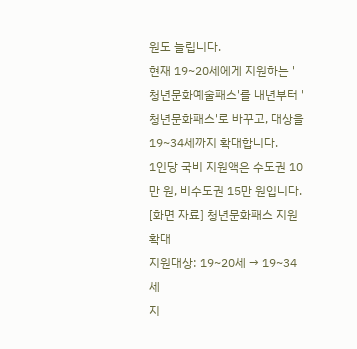원도 늘립니다.
현재 19~20세에게 지원하는 '청년문화예술패스'를 내년부터 '청년문화패스'로 바꾸고, 대상을 19~34세까지 확대합니다.
1인당 국비 지원액은 수도권 10만 원, 비수도권 15만 원입니다.
[화면 자료] 청년문화패스 지원 확대
지원대상: 19~20세 → 19~34세
지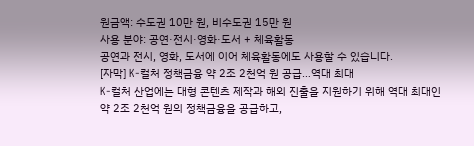원금액: 수도권 10만 원, 비수도권 15만 원
사용 분야: 공연·전시·영화·도서 + 체육활동
공연과 전시, 영화, 도서에 이어 체육활동에도 사용할 수 있습니다.
[자막] K-컬처 정책금융 약 2조 2천억 원 공급…역대 최대
K-컬처 산업에는 대형 콘텐츠 제작과 해외 진출을 지원하기 위해 역대 최대인 약 2조 2천억 원의 정책금융을 공급하고,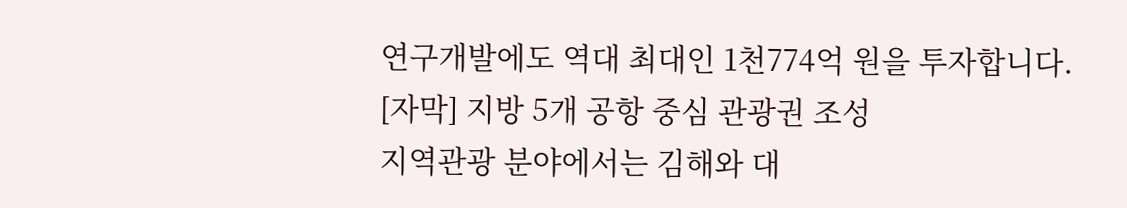연구개발에도 역대 최대인 1천774억 원을 투자합니다.
[자막] 지방 5개 공항 중심 관광권 조성
지역관광 분야에서는 김해와 대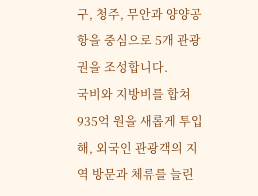구, 청주, 무안과 양양공항을 중심으로 5개 관광권을 조성합니다.
국비와 지방비를 합쳐 935억 원을 새롭게 투입해, 외국인 관광객의 지역 방문과 체류를 늘린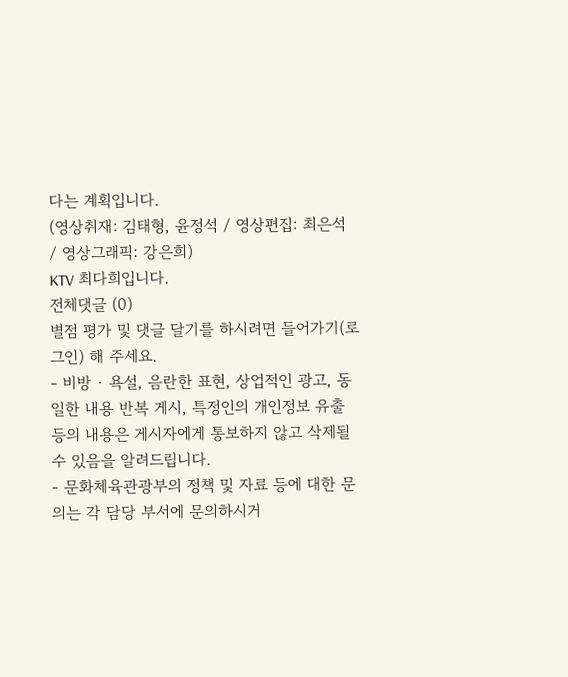다는 계획입니다.
(영상취재: 김태형, 윤정석 / 영상편집: 최은석 / 영상그래픽: 강은희)
KTV 최다희입니다.
전체댓글 (0)
별점 평가 및 댓글 달기를 하시려면 들어가기(로그인) 해 주세요.
- 비방 · 욕설, 음란한 표현, 상업적인 광고, 동일한 내용 반복 게시, 특정인의 개인정보 유출 등의 내용은 게시자에게 통보하지 않고 삭제될 수 있음을 알려드립니다.
- 문화체육관광부의 정책 및 자료 등에 대한 문의는 각 담당 부서에 문의하시거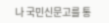나 국민신문고를 통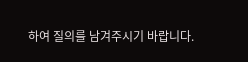하여 질의를 남겨주시기 바랍니다.